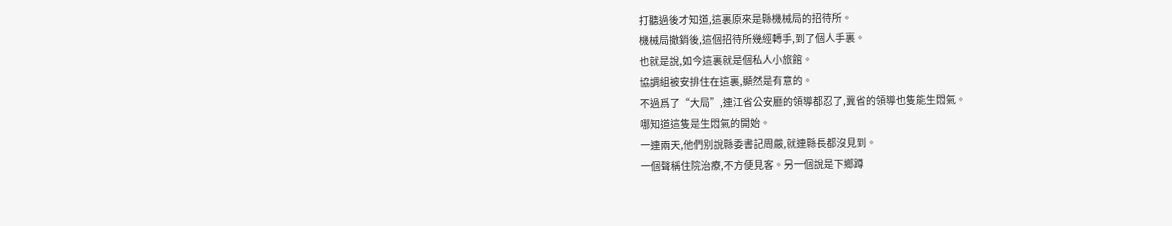打聽過後才知道,這裏原來是縣機械局的招待所。
機械局撤銷後,這個招待所幾經轉手,到了個人手裏。
也就是說,如今這裏就是個私人小旅館。
協調組被安排住在這裏,顯然是有意的。
不過爲了“大局”,連江省公安廳的領導都忍了,冀省的領導也隻能生悶氣。
哪知道這隻是生悶氣的開始。
一連兩天,他們别說縣委書記周嚴,就連縣長都沒見到。
一個聲稱住院治療,不方便見客。另一個說是下鄉蹲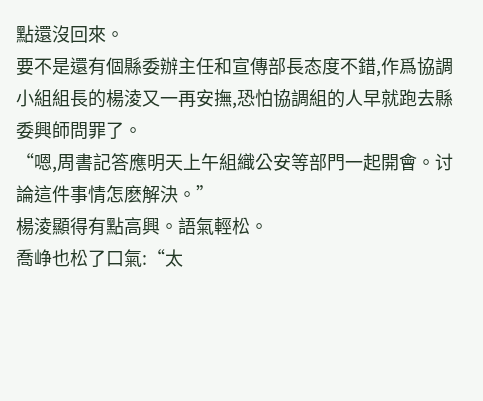點還沒回來。
要不是還有個縣委辦主任和宣傳部長态度不錯,作爲協調小組組長的楊淩又一再安撫,恐怕協調組的人早就跑去縣委興師問罪了。
“嗯,周書記答應明天上午組織公安等部門一起開會。讨論這件事情怎麽解決。”
楊淩顯得有點高興。語氣輕松。
喬峥也松了口氣:“太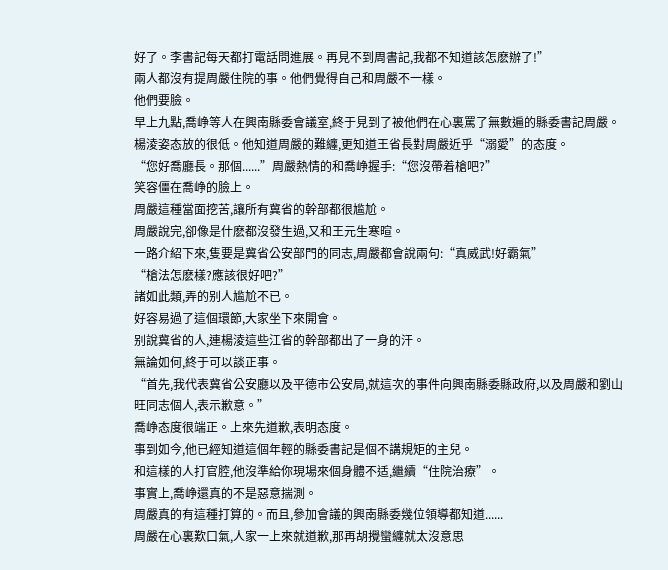好了。李書記每天都打電話問進展。再見不到周書記,我都不知道該怎麽辦了!”
兩人都沒有提周嚴住院的事。他們覺得自己和周嚴不一樣。
他們要臉。
早上九點,喬峥等人在興南縣委會議室,終于見到了被他們在心裏罵了無數遍的縣委書記周嚴。
楊淩姿态放的很低。他知道周嚴的難纏,更知道王省長對周嚴近乎“溺愛”的态度。
“您好喬廳長。那個......”周嚴熱情的和喬峥握手:“您沒帶着槍吧?”
笑容僵在喬峥的臉上。
周嚴這種當面挖苦,讓所有冀省的幹部都很尴尬。
周嚴說完,卻像是什麽都沒發生過,又和王元生寒暄。
一路介紹下來,隻要是冀省公安部門的同志,周嚴都會說兩句:“真威武!好霸氣”
“槍法怎麽樣?應該很好吧?”
諸如此類,弄的别人尴尬不已。
好容易過了這個環節,大家坐下來開會。
别說冀省的人,連楊淩這些江省的幹部都出了一身的汗。
無論如何,終于可以談正事。
“首先,我代表冀省公安廳以及平德市公安局,就這次的事件向興南縣委縣政府,以及周嚴和劉山旺同志個人,表示歉意。”
喬峥态度很端正。上來先道歉,表明态度。
事到如今,他已經知道這個年輕的縣委書記是個不講規矩的主兒。
和這樣的人打官腔,他沒準給你現場來個身體不适,繼續“住院治療”。
事實上,喬峥還真的不是惡意揣測。
周嚴真的有這種打算的。而且,參加會議的興南縣委幾位領導都知道......
周嚴在心裏歎口氣,人家一上來就道歉,那再胡攪蠻纏就太沒意思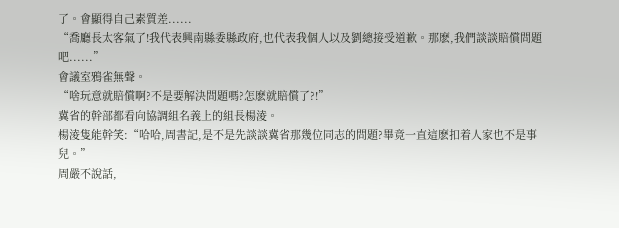了。會顯得自己素質差......
“喬廳長太客氣了!我代表興南縣委縣政府,也代表我個人以及劉總接受道歉。那麽,我們談談賠償問題吧......”
會議室鴉雀無聲。
“啥玩意就賠償啊?不是要解決問題嗎?怎麽就賠償了?!”
冀省的幹部都看向協調組名義上的組長楊淩。
楊淩隻能幹笑:“哈哈,周書記,是不是先談談冀省那幾位同志的問題?畢竟一直這麽扣着人家也不是事兒。”
周嚴不說話,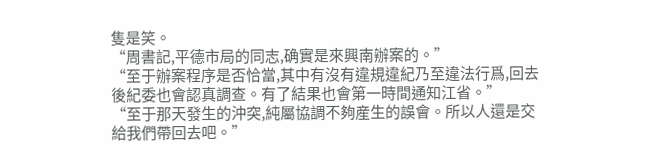隻是笑。
“周書記,平德市局的同志,确實是來興南辦案的。”
“至于辦案程序是否恰當,其中有沒有違規違紀乃至違法行爲,回去後紀委也會認真調查。有了結果也會第一時間通知江省。”
“至于那天發生的沖突,純屬協調不夠産生的誤會。所以人還是交給我們帶回去吧。”